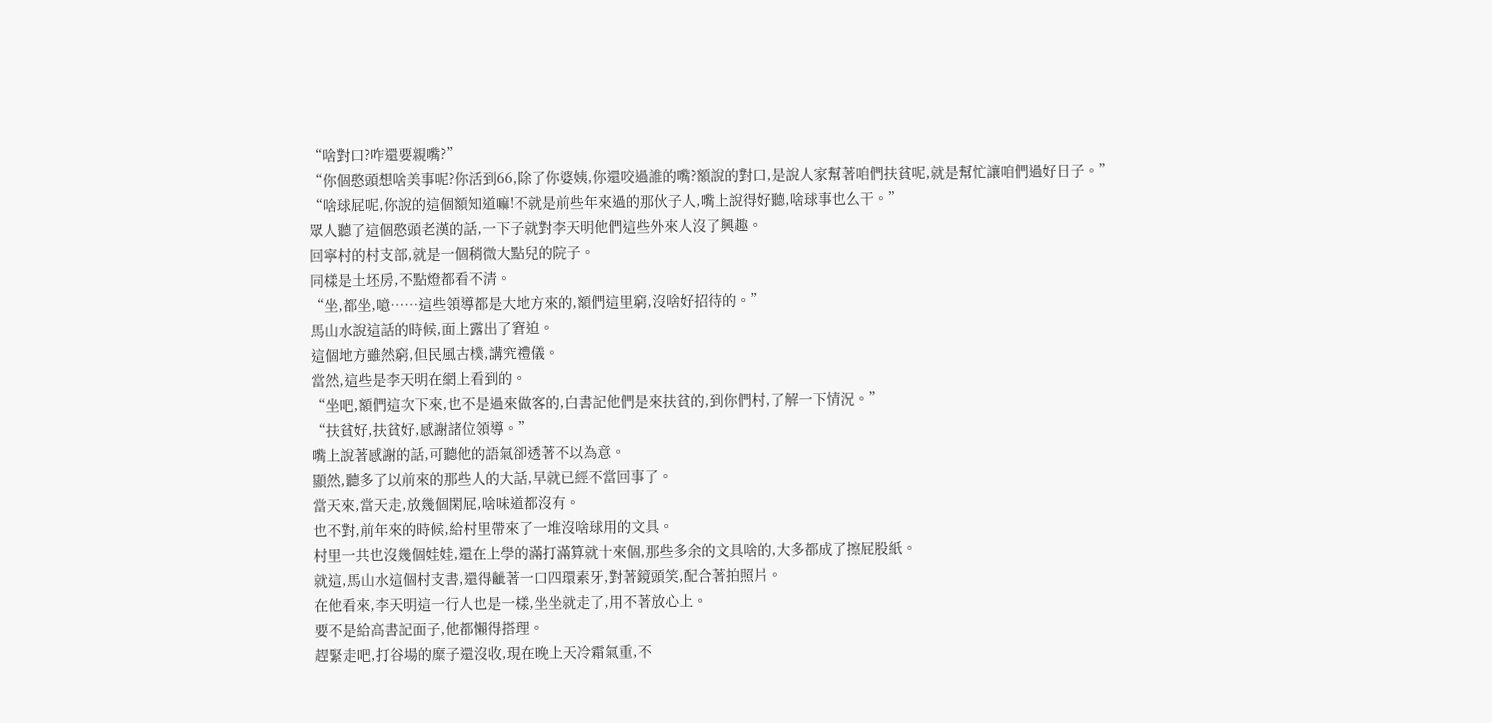“啥對口?咋還要親嘴?”
“你個憨頭想啥美事呢?你活到66,除了你婆姨,你還咬過誰的嘴?額說的對口,是說人家幫著咱們扶貧呢,就是幫忙讓咱們過好日子。”
“啥球屁呢,你說的這個額知道嘛!不就是前些年來過的那伙子人,嘴上說得好聽,啥球事也么干。”
眾人聽了這個憨頭老漢的話,一下子就對李天明他們這些外來人沒了興趣。
回寧村的村支部,就是一個稍微大點兒的院子。
同樣是土坯房,不點燈都看不清。
“坐,都坐,噫……這些領導都是大地方來的,額們這里窮,沒啥好招待的。”
馬山水說這話的時候,面上露出了窘迫。
這個地方雖然窮,但民風古樸,講究禮儀。
當然,這些是李天明在網上看到的。
“坐吧,額們這次下來,也不是過來做客的,白書記他們是來扶貧的,到你們村,了解一下情況。”
“扶貧好,扶貧好,感謝諸位領導。”
嘴上說著感謝的話,可聽他的語氣卻透著不以為意。
顯然,聽多了以前來的那些人的大話,早就已經不當回事了。
當天來,當天走,放幾個閑屁,啥味道都沒有。
也不對,前年來的時候,給村里帶來了一堆沒啥球用的文具。
村里一共也沒幾個娃娃,還在上學的滿打滿算就十來個,那些多余的文具啥的,大多都成了擦屁股紙。
就這,馬山水這個村支書,還得齜著一口四環素牙,對著鏡頭笑,配合著拍照片。
在他看來,李天明這一行人也是一樣,坐坐就走了,用不著放心上。
要不是給高書記面子,他都懶得搭理。
趕緊走吧,打谷場的糜子還沒收,現在晚上天冷霜氣重,不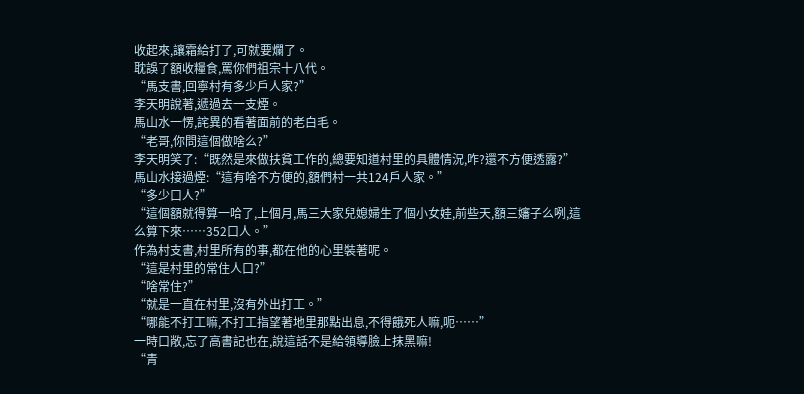收起來,讓霜給打了,可就要爛了。
耽誤了額收糧食,罵你們祖宗十八代。
“馬支書,回寧村有多少戶人家?”
李天明說著,遞過去一支煙。
馬山水一愣,詫異的看著面前的老白毛。
“老哥,你問這個做啥么?”
李天明笑了:“既然是來做扶貧工作的,總要知道村里的具體情況,咋?還不方便透露?”
馬山水接過煙:“這有啥不方便的,額們村一共124戶人家。”
“多少口人?”
“這個額就得算一哈了,上個月,馬三大家兒媳婦生了個小女娃,前些天,額三嬸子么咧,這么算下來……352口人。”
作為村支書,村里所有的事,都在他的心里裝著呢。
“這是村里的常住人口?”
“啥常住?”
“就是一直在村里,沒有外出打工。”
“哪能不打工嘛,不打工指望著地里那點出息,不得餓死人嘛,呃……”
一時口敞,忘了高書記也在,說這話不是給領導臉上抹黑嘛!
“青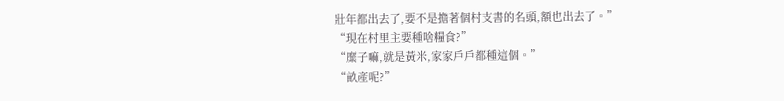壯年都出去了,要不是擔著個村支書的名頭,額也出去了。”
“現在村里主要種啥糧食?”
“糜子嘛,就是黃米,家家戶戶都種這個。”
“畝產呢?”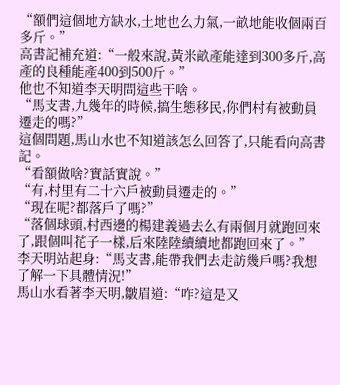“額們這個地方缺水,土地也么力氣,一畝地能收個兩百多斤。”
高書記補充道:“一般來說,黃米畝產能達到300多斤,高產的良種能產400到500斤。”
他也不知道李天明問這些干啥。
“馬支書,九幾年的時候,搞生態移民,你們村有被動員遷走的嗎?”
這個問題,馬山水也不知道該怎么回答了,只能看向高書記。
“看額做啥?實話實說。”
“有,村里有二十六戶被動員遷走的。”
“現在呢?都落戶了嗎?”
“落個球頭,村西邊的楊建義過去么有兩個月就跑回來了,跟個叫花子一樣,后來陸陸續續地都跑回來了。”
李天明站起身:“馬支書,能帶我們去走訪幾戶嗎?我想了解一下具體情況!”
馬山水看著李天明,皺眉道:“咋?這是又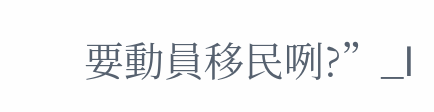要動員移民咧?”_l